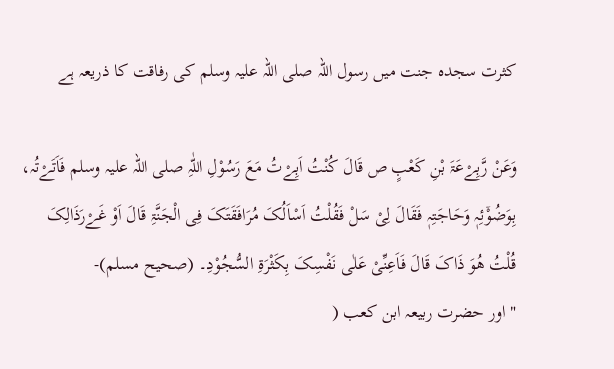کثرت سجدہ جنت میں رسول اللہ صلی اللہ علیہ وسلم کی رفاقت کا ذریعہ ہے

وَعَنْ رَّبِےْعَۃَ بْنِ کَعْبٍ ص قَالَ کُنْتُ اَبِےْتُ مَعَ رَسُوْلِ اللّٰہِ صلی اللہ علیہ وسلم فَاَتَےْتُہ، بِوَضُوْۤئِہٖ وَحَاجَتِہٖ فَقَالَ لِیْ سَلْ فَقُلْتُ اَسْاَلُکَ مُرَافَقَتَکَ فِی الْجَنَّۃِ قَالَ اَوْ غَےْرَذَالِکَ قُلْتُ ھُوَ ذَاکَ قَالَ فَاَعِنِّیْ عَلٰی نَفْسِکَ بِکَثْرَۃِ السُّجُوْدِ۔ (صحیح مسلم)-
" اور حضرت ربیعہ ابن کعب (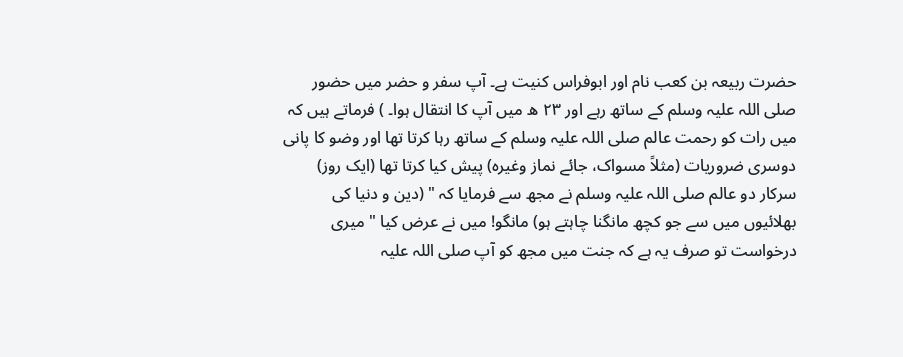حضرت ربیعہ بن کعب نام اور ابوفراس کنیت ہے۔ آپ سفر و حضر میں حضور صلی اللہ علیہ وسلم کے ساتھ رہے اور ٢٣ ھ میں آپ کا انتقال ہوا۔ ) فرماتے ہیں کہ میں رات کو رحمت عالم صلی اللہ علیہ وسلم کے ساتھ رہا کرتا تھا اور وضو کا پانی دوسری ضروریات (مثلاً مسواک، جائے نماز وغیرہ) پیش کیا کرتا تھا (ایک روز) سرکار دو عالم صلی اللہ علیہ وسلم نے مجھ سے فرمایا کہ " (دین و دنیا کی بھلائیوں میں سے جو کچھ مانگنا چاہتے ہو) مانگو! میں نے عرض کیا " میری درخواست تو صرف یہ ہے کہ جنت میں مجھ کو آپ صلی اللہ علیہ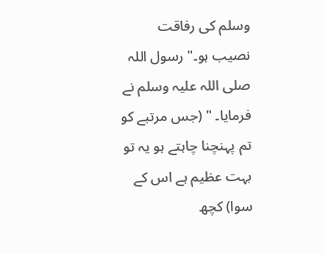وسلم کی رفاقت نصیب ہو۔" رسول اللہ صلی اللہ علیہ وسلم نے فرمایا۔ " (جس مرتبے کو تم پہنچنا چاہتے ہو یہ تو بہت عظیم ہے اس کے سوا) کچھ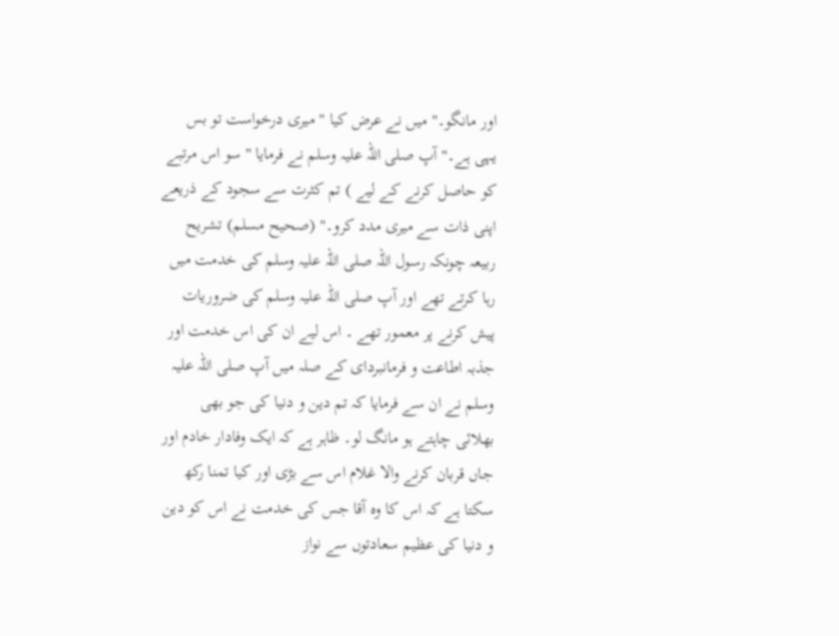اور مانگو۔" میں نے عرض کیا " میری درخواست تو بس یہی ہے۔" آپ صلی اللہ علیہ وسلم نے فرمایا " سو اس مرتبے کو حاصل کرنے کے لیے ) تم کثرت سے سجود کے ذریعے اپنی ذات سے میری مدد کرو۔" (صحیح مسلم) تشریح ربیعہ چونکہ رسول اللہ صلی اللہ علیہ وسلم کی خدمت میں رہا کرتے تھے اور آپ صلی اللہ علیہ وسلم کی ضروریات پیش کرنے پر معمور تھے ۔ اس لیے ان کی اس خدمت اور جذبہ اطاعت و فرمانبردای کے صلہ میں آپ صلی اللہ علیہ وسلم نے ان سے فرمایا کہ تم دین و دنیا کی جو بھی بھلائی چاہتے ہو مانگ لو۔ ظاہر ہے کہ ایک وفادار خادم اور جاں قربان کرنے والا غلام اس سے بڑی اور کیا تمنا رکھ سکتا ہے کہ اس کا وہ آقا جس کی خدمت نے اس کو دین و دنیا کی عظیم سعادتوں سے نواز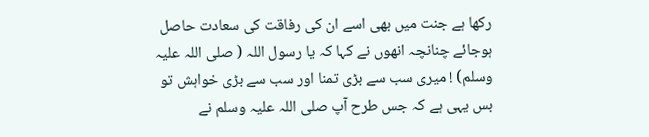رکھا ہے جنت میں بھی اسے ان کی رفاقت کی سعادت حاصل ہوجائے چنانچہ انھوں نے کہا کہ یا رسول اللہ ( صلی اللہ علیہ وسلم) ! میری سب سے بڑی تمنا اور سب سے بڑی خواہش تو بس یہی ہے کہ جس طرح آپ صلی اللہ علیہ وسلم نے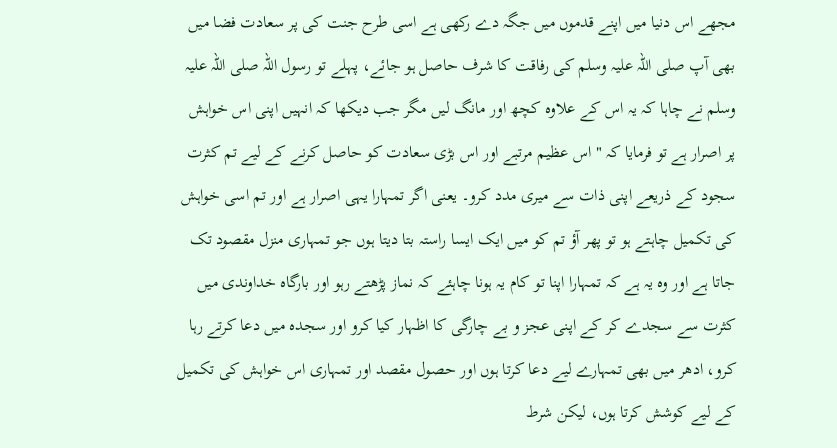مجھے اس دنیا میں اپنے قدموں میں جگہ دے رکھی ہے اسی طرح جنت کی پر سعادت فضا میں بھی آپ صلی اللہ علیہ وسلم کی رفاقت کا شرف حاصل ہو جائے، پہلے تو رسول اللہ صلی اللہ علیہ وسلم نے چاہا کہ یہ اس کے علاوہ کچھ اور مانگ لیں مگر جب دیکھا کہ انہیں اپنی اس خواہش پر اصرار ہے تو فرمایا کہ " اس عظیم مرتبے اور اس بڑی سعادت کو حاصل کرنے کے لیے تم کثرت سجود کے ذریعے اپنی ذات سے میری مدد کرو۔ یعنی اگر تمہارا یہی اصرار ہے اور تم اسی خواہش کی تکمیل چاہتے ہو تو پھر آؤ تم کو میں ایک ایسا راستہ بتا دیتا ہوں جو تمہاری منزل مقصود تک جاتا ہے اور وہ یہ ہے کہ تمہارا اپنا تو کام یہ ہونا چاہئے کہ نماز پڑھتے رہو اور بارگاہ خداوندی میں کثرت سے سجدے کر کے اپنی عجز و بے چارگی کا اظہار کیا کرو اور سجدہ میں دعا کرتے رہا کرو، ادھر میں بھی تمہارے لیے دعا کرتا ہوں اور حصول مقصد اور تمہاری اس خواہش کی تکمیل کے لیے کوشش کرتا ہوں، لیکن شرط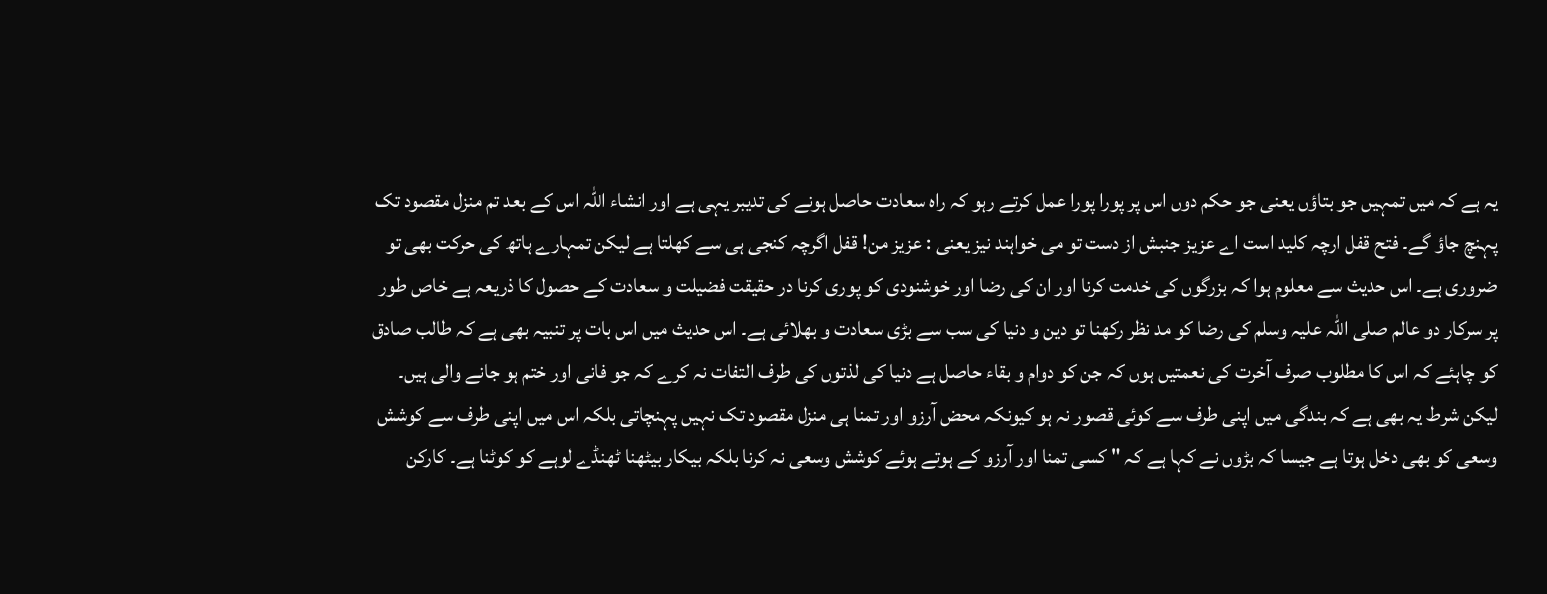یہ ہے کہ میں تمہیں جو بتاؤں یعنی جو حکم دوں اس پر پورا پورا عمل کرتے رہو کہ راہ سعادت حاصل ہونے کی تدیبر یہی ہے اور انشاء اللہ اس کے بعد تم منزل مقصود تک پہنچ جاؤ گے۔ فتح قفل ارچہ کلید است اے عزیز جنبش از دست تو می خواہند نیز یعنی : عزیز من! قفل اگرچہ کنجی ہی سے کھلتا ہے لیکن تمہارے ہاتھ کی حرکت بھی تو ضروری ہے۔ اس حدیث سے معلوم ہوا کہ بزرگوں کی خدمت کرنا اور ان کی رضا اور خوشنودی کو پوری کرنا در حقیقت فضیلت و سعادت کے حصول کا ذریعہ ہے خاص طور پر سرکار دو عالم صلی اللہ علیہ وسلم کی رضا کو مد نظر رکھنا تو دین و دنیا کی سب سے بڑی سعادت و بھلائی ہے۔ اس حدیث میں اس بات پر تنبیہ بھی ہے کہ طالب صادق کو چاہئے کہ اس کا مطلوب صرف آخرت کی نعمتیں ہوں کہ جن کو دوام و بقاء حاصل ہے دنیا کی لذتوں کی طرف التفات نہ کرے کہ جو فانی اور ختم ہو جانے والی ہیں۔ لیکن شرط یہ بھی ہے کہ بندگی میں اپنی طرف سے کوئی قصور نہ ہو کیونکہ محض آرزو اور تمنا ہی منزل مقصود تک نہیں پہنچاتی بلکہ اس میں اپنی طرف سے کوشش وسعی کو بھی دخل ہوتا ہے جیسا کہ بڑوں نے کہا ہے کہ " کسی تمنا اور آرزو کے ہوتے ہوئے کوشش وسعی نہ کرنا بلکہ بیکار بیٹھنا ٹھنڈے لوہے کو کوٹنا ہے۔ کارکن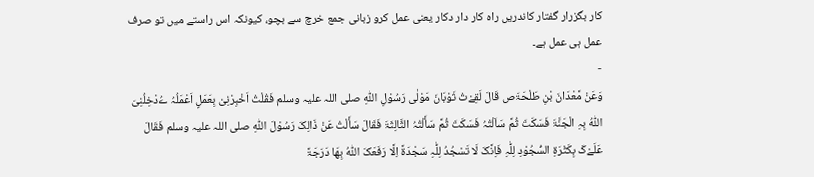کار بگزرار گفتار کاندریں راہ کار دار دکار یعنی عمل کرو زبانی جمع خرچ سے بچو، کیونکہ اس راستے میں تو صرف عمل ہی عمل ہے۔
-
وَعَنْ مَّعْدَانَ بْنِ طَلْحَۃَص قَالَ لَقِےْتُ ثَوْبَانَ مَوْلٰی رَسُوْلِ اللّٰہِ صلی اللہ علیہ وسلم فَقُلْتُ اَخْبِرْنِیْ بِعَمَلٍ اَعْمَلُہُ ےُدْخِلُنِیَ اللّٰہُ بِہِ الْجَنَّۃَ فَسَکَتَ ثُمَّ سَاَلْتُہُ فَسَکَتَ ثُمَّ سَأَلْتُہُ الثَّالِثَۃَ فَقَالَ سَأَلْتُ عَنْ ذَالِکَ رَسُوْلَ اللّٰہِ صلی اللہ علیہ وسلم فَقَالَ عَلَےْکَ بِکَثْرَۃِ السُّجُوْدِ لِلّٰہِ فَاِنَّکَ لَا تَسْجُدُ لِلّٰہِ سَجْدَۃً اِلَّا رَفَعَکَ اللّٰہُ بِھَا دَرَجَۃً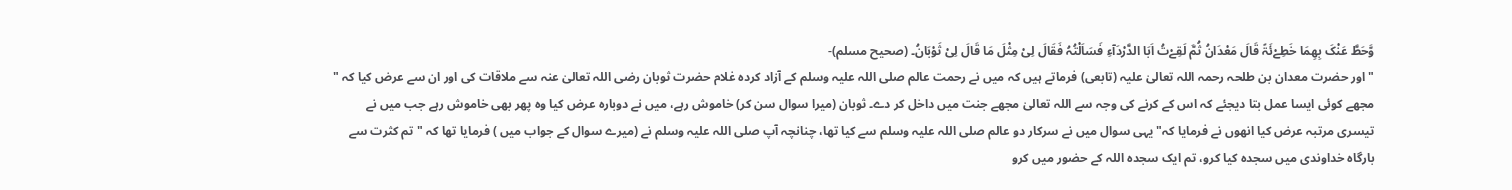وَّحَطَّ عَنْکَ بِھِمَا خَطِےْئَۃً قَالَ مَعْدَانُ ثُمَّ لَقِےْتُ اَبَا الدَّرْدَآءِ فَسَاَلْتُہُ فَقَالَ لِیْ مِثْلَ مَا قَالَ لِیْ ثَوْبَانُ۔ (صحیح مسلم)-
" اور حضرت معدان بن طلحہ رحمہ اللہ تعالیٰ علیہ (تابعی) فرماتے ہیں کہ میں نے رحمت عالم صلی اللہ علیہ وسلم کے آزاد کردہ غلام حضرت ثوبان رضی اللہ تعالیٰ عنہ سے ملاقات کی اور ان سے عرض کیا کہ " مجھے کوئی ایسا عمل بتا دیجئے کہ اس کے کرنے کی وجہ سے اللہ تعالیٰ مجھے جنت میں داخل کر دے۔ ثوبان (میرا سوال سن کر) خاموش رہے، میں نے دوبارہ عرض کیا وہ پھر بھی خاموش رہے جب میں نے تیسری مرتبہ عرض کیا انھوں نے فرمایا کہ" یہی سوال میں نے سرکار دو عالم صلی اللہ علیہ وسلم سے کیا تھا، چنانچہ آپ صلی اللہ علیہ وسلم نے (میرے سوال کے جواب میں ) فرمایا تھا کہ " تم کثرت سے بارگاہ خداوندی میں سجدہ کیا کرو، تم ایک سجدہ اللہ کے حضور میں کرو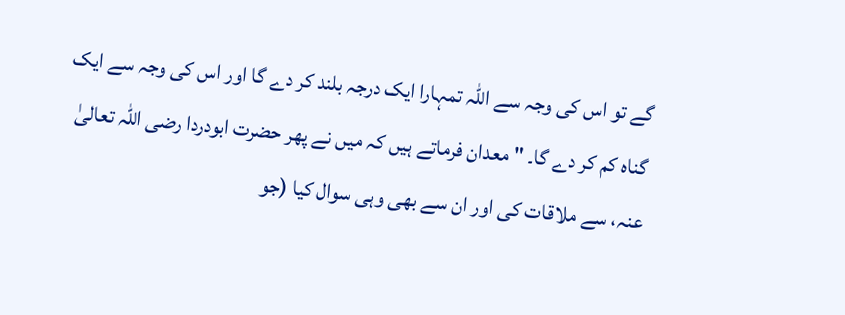گے تو اس کی وجہ سے اللہ تمہارا ایک درجہ بلند کر دے گا اور اس کی وجہ سے ایک گناہ کم کر دے گا۔ " معدان فرماتے ہیں کہ میں نے پھر حضرت ابودردا رضی اللہ تعالیٰ عنہ، سے ملاقات کی اور ان سے بھی وہی سوال کیا (جو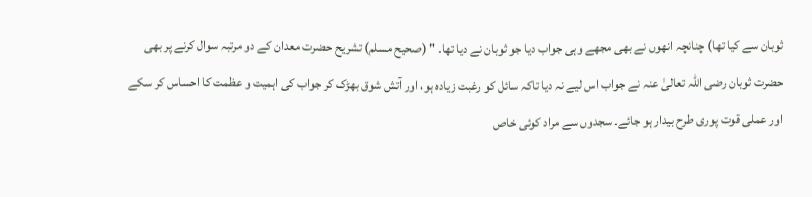ثوبان سے کیا تھا) چنانچہ انھوں نے بھی مجھے وہی جواب دیا جو ثوبان نے دیا تھا۔ " (صحیح مسلم) تشریح حضرت معدان کے دو مرتبہ سوال کرنے پر بھی حضرت ثوبان رضی اللہ تعالیٰ عنہ نے جواب اس لیے نہ دیا تاکہ سائل کو رغبت زیادہ ہو، اور آتش شوق بھڑک کر جواب کی اہمیت و عظمت کا احساس کر سکے اور عملی قوت پوری طرح بیدار ہو جائے۔ سجدوں سے مراد کوئی خاص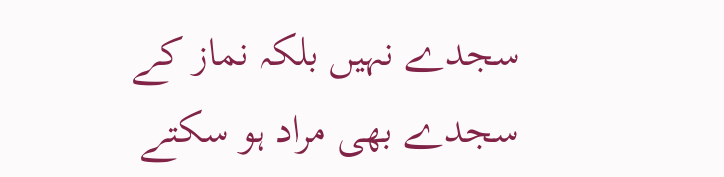سجدے نہیں بلکہ نماز کے سجدے بھی مراد ہو سکتے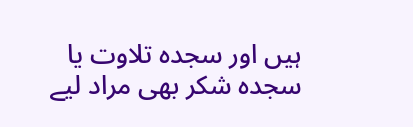ہیں اور سجدہ تلاوت یا سجدہ شکر بھی مراد لیے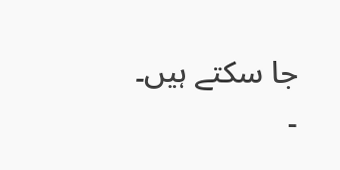جا سکتے ہیں۔
-